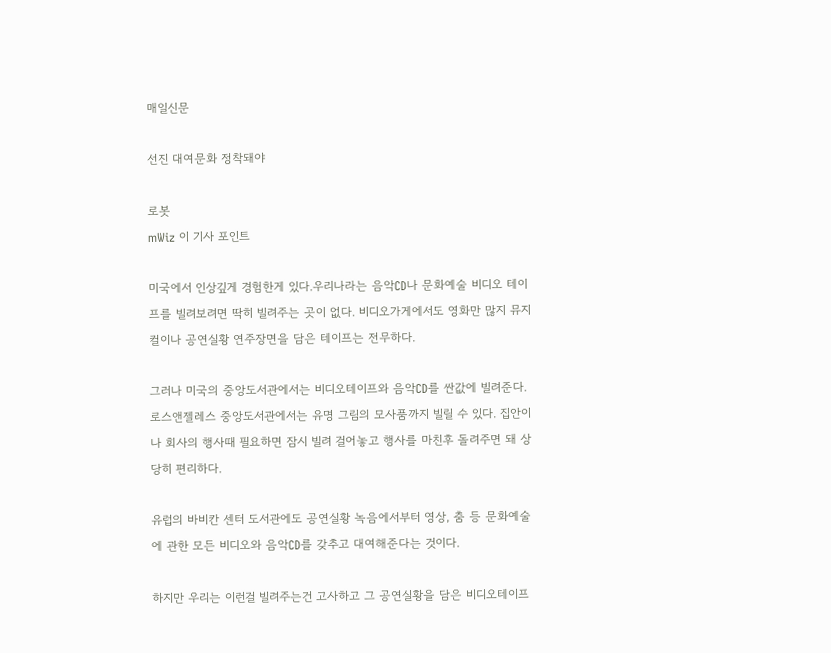매일신문

선진 대여문화 정착돼야

로봇
mWiz 이 기사 포인트

미국에서 인상깊게 경험한게 있다.우리나라는 음악CD나 문화예술 비디오 테이프를 빌려보려면 딱히 빌려주는 곳이 없다. 비디오가게에서도 영화만 많지 뮤지컬이나 공연실황 연주장면을 담은 테이프는 전무하다.

그러나 미국의 중앙도서관에서는 비디오테이프와 음악CD를 싼값에 빌려준다. 로스앤젤레스 중앙도서관에서는 유명 그림의 모사품까지 빌릴 수 있다. 집안이나 회사의 행사때 필요하면 잠시 빌려 걸어놓고 행사를 마친후 돌려주면 돼 상당히 편리하다.

유럽의 바비칸 센터 도서관에도 공연실황 녹음에서부터 영상, 춤 등 문화예술에 관한 모든 비디오와 음악CD를 갖추고 대여해준다는 것이다.

하지만 우리는 이런걸 빌려주는건 고사하고 그 공연실황을 담은 비디오테이프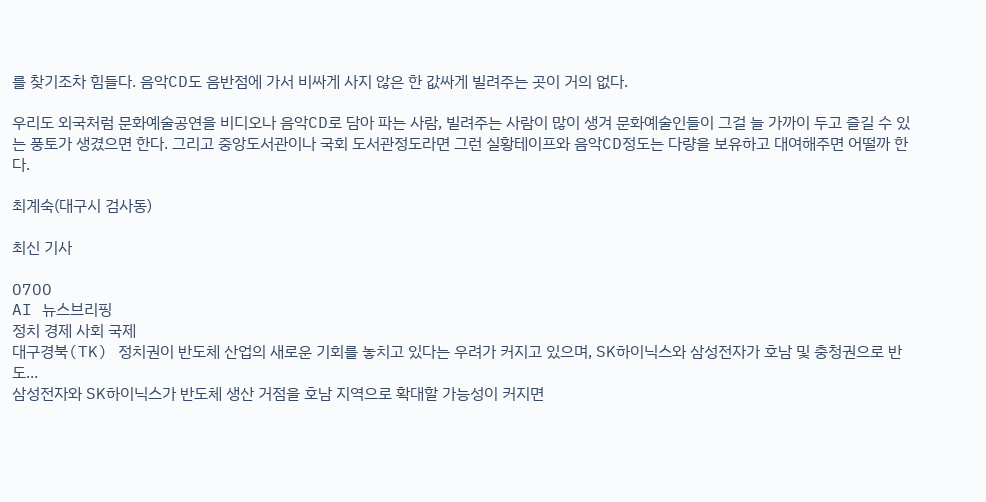를 찾기조차 힘들다. 음악CD도 음반점에 가서 비싸게 사지 않은 한 값싸게 빌려주는 곳이 거의 없다.

우리도 외국처럼 문화예술공연을 비디오나 음악CD로 담아 파는 사람, 빌려주는 사람이 많이 생겨 문화예술인들이 그걸 늘 가까이 두고 즐길 수 있는 풍토가 생겼으면 한다. 그리고 중앙도서관이나 국회 도서관정도라면 그런 실황테이프와 음악CD정도는 다량을 보유하고 대여해주면 어떨까 한다.

최계숙(대구시 검사동)

최신 기사

0700
AI 뉴스브리핑
정치 경제 사회 국제
대구경북(TK) 정치권이 반도체 산업의 새로운 기회를 놓치고 있다는 우려가 커지고 있으며, SK하이닉스와 삼성전자가 호남 및 충청권으로 반도...
삼성전자와 SK하이닉스가 반도체 생산 거점을 호남 지역으로 확대할 가능성이 커지면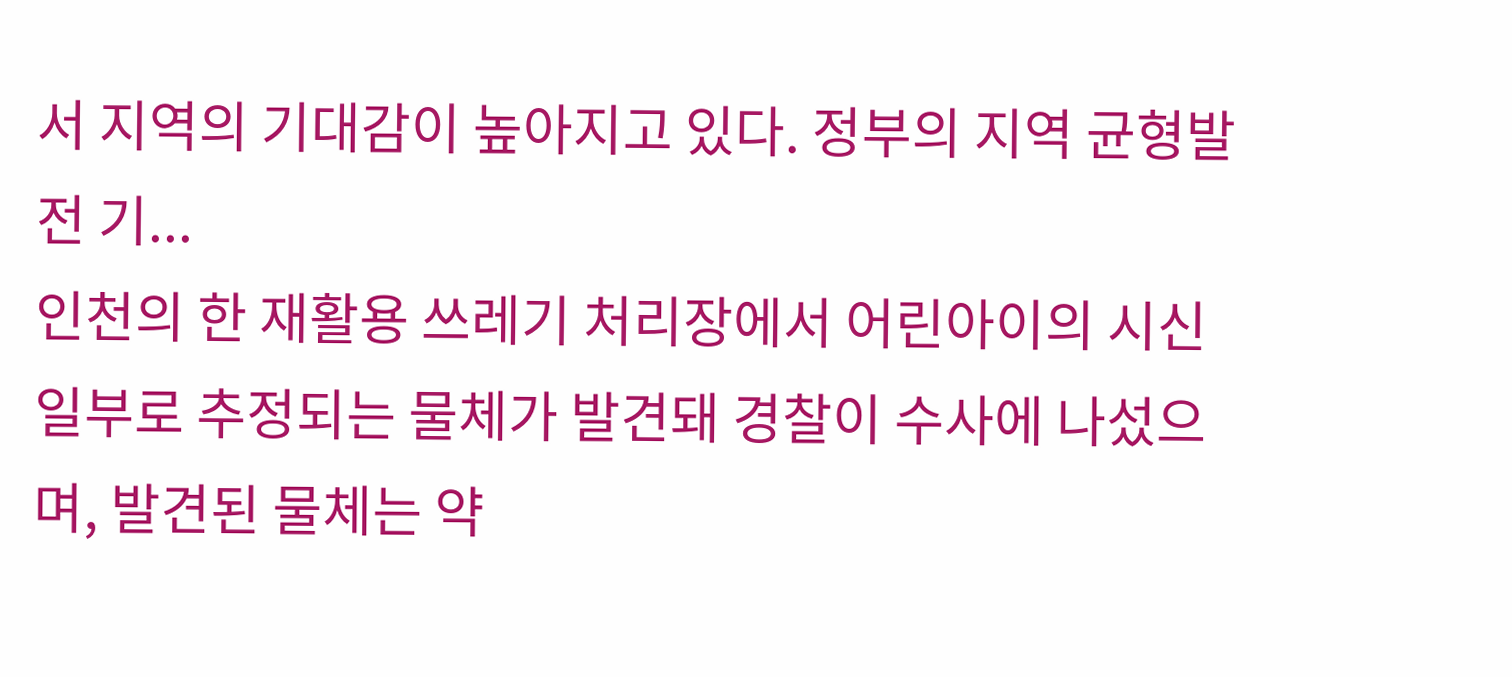서 지역의 기대감이 높아지고 있다. 정부의 지역 균형발전 기...
인천의 한 재활용 쓰레기 처리장에서 어린아이의 시신 일부로 추정되는 물체가 발견돼 경찰이 수사에 나섰으며, 발견된 물체는 약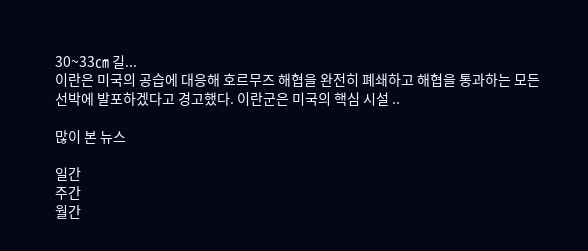30~33㎝ 길...
이란은 미국의 공습에 대응해 호르무즈 해협을 완전히 폐쇄하고 해협을 통과하는 모든 선박에 발포하겠다고 경고했다. 이란군은 미국의 핵심 시설 ..

많이 본 뉴스

일간
주간
월간